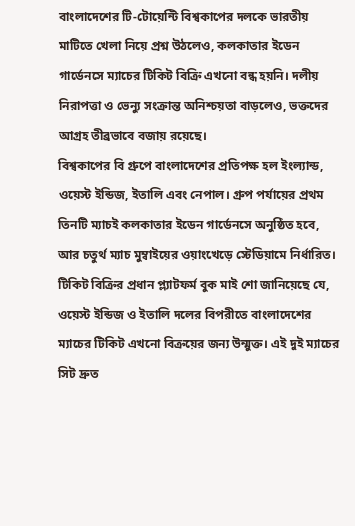বাংলাদেশের টি‑টোয়েন্টি বিশ্বকাপের দলকে ভারতীয় মাটিতে খেলা নিয়ে প্রশ্ন উঠলেও, কলকাতার ইডেন গার্ডেনসে ম্যাচের টিকিট বিক্রি এখনো বন্ধ হয়নি। দলীয় নিরাপত্তা ও ভেন্যু সংক্রান্ত অনিশ্চয়তা বাড়লেও, ভক্তদের আগ্রহ তীব্রভাবে বজায় রয়েছে।
বিশ্বকাপের বি গ্রুপে বাংলাদেশের প্রতিপক্ষ হল ইংল্যান্ড, ওয়েস্ট ইন্ডিজ, ইতালি এবং নেপাল। গ্রুপ পর্যায়ের প্রথম তিনটি ম্যাচই কলকাতার ইডেন গার্ডেনসে অনুষ্ঠিত হবে, আর চতুর্থ ম্যাচ মুম্বাইয়ের ওয়াংখেড়ে স্টেডিয়ামে নির্ধারিত।
টিকিট বিক্রির প্রধান প্ল্যাটফর্ম বুক মাই শো জানিয়েছে যে, ওয়েস্ট ইন্ডিজ ও ইতালি দলের বিপরীতে বাংলাদেশের ম্যাচের টিকিট এখনো বিক্রয়ের জন্য উন্মুক্ত। এই দুই ম্যাচের সিট দ্রুত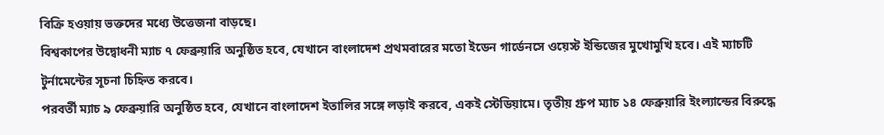বিক্রি হওয়ায় ভক্তদের মধ্যে উত্তেজনা বাড়ছে।
বিশ্বকাপের উদ্বোধনী ম্যাচ ৭ ফেব্রুয়ারি অনুষ্ঠিত হবে, যেখানে বাংলাদেশ প্রথমবারের মতো ইডেন গার্ডেনসে ওয়েস্ট ইন্ডিজের মুখোমুখি হবে। এই ম্যাচটি টুর্নামেন্টের সূচনা চিহ্নিত করবে।
পরবর্তী ম্যাচ ৯ ফেব্রুয়ারি অনুষ্ঠিত হবে, যেখানে বাংলাদেশ ইতালির সঙ্গে লড়াই করবে, একই স্টেডিয়ামে। তৃতীয় গ্রুপ ম্যাচ ১৪ ফেব্রুয়ারি ইংল্যান্ডের বিরুদ্ধে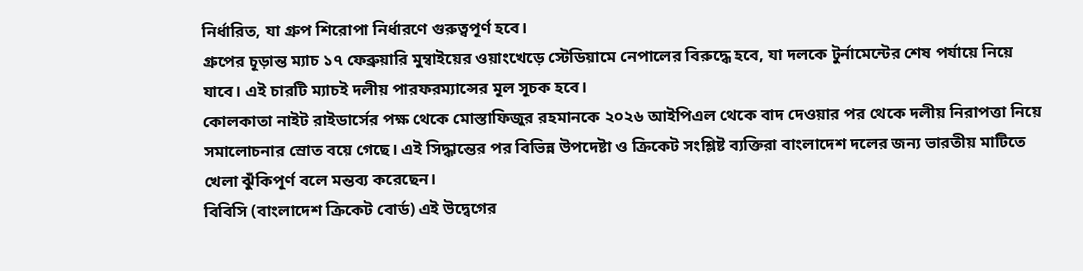নির্ধারিত, যা গ্রুপ শিরোপা নির্ধারণে গুরুত্বপূর্ণ হবে।
গ্রুপের চূড়ান্ত ম্যাচ ১৭ ফেব্রুয়ারি মুম্বাইয়ের ওয়াংখেড়ে স্টেডিয়ামে নেপালের বিরুদ্ধে হবে, যা দলকে টুর্নামেন্টের শেষ পর্যায়ে নিয়ে যাবে। এই চারটি ম্যাচই দলীয় পারফরম্যান্সের মূল সূচক হবে।
কোলকাতা নাইট রাইডার্সের পক্ষ থেকে মোস্তাফিজুর রহমানকে ২০২৬ আইপিএল থেকে বাদ দেওয়ার পর থেকে দলীয় নিরাপত্তা নিয়ে সমালোচনার স্রোত বয়ে গেছে। এই সিদ্ধান্তের পর বিভিন্ন উপদেষ্টা ও ক্রিকেট সংশ্লিষ্ট ব্যক্তিরা বাংলাদেশ দলের জন্য ভারতীয় মাটিতে খেলা ঝুঁকিপূর্ণ বলে মন্তব্য করেছেন।
বিবিসি (বাংলাদেশ ক্রিকেট বোর্ড) এই উদ্বেগের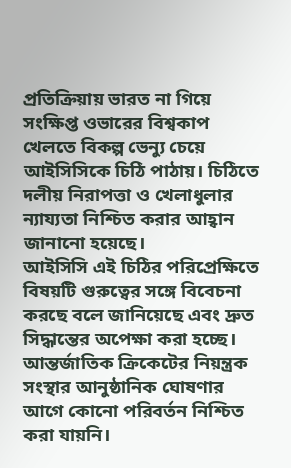প্রতিক্রিয়ায় ভারত না গিয়ে সংক্ষিপ্ত ওভারের বিশ্বকাপ খেলতে বিকল্প ভেন্যু চেয়ে আইসিসিকে চিঠি পাঠায়। চিঠিতে দলীয় নিরাপত্তা ও খেলাধুলার ন্যায্যতা নিশ্চিত করার আহ্বান জানানো হয়েছে।
আইসিসি এই চিঠির পরিপ্রেক্ষিতে বিষয়টি গুরুত্বের সঙ্গে বিবেচনা করছে বলে জানিয়েছে এবং দ্রুত সিদ্ধান্তের অপেক্ষা করা হচ্ছে। আন্তর্জাতিক ক্রিকেটের নিয়ন্ত্রক সংস্থার আনুষ্ঠানিক ঘোষণার আগে কোনো পরিবর্তন নিশ্চিত করা যায়নি।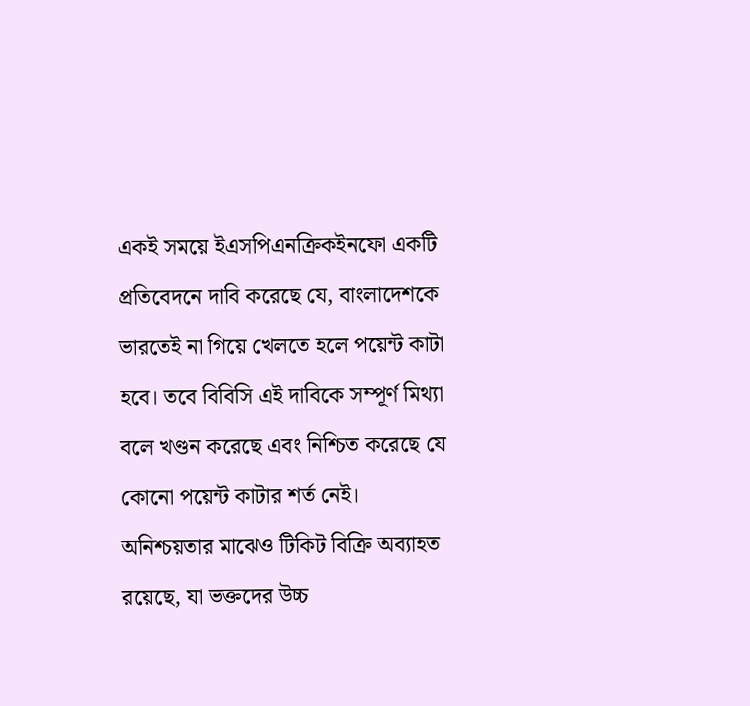একই সময়ে ইএসপিএনক্রিকইনফো একটি প্রতিবেদনে দাবি করেছে যে, বাংলাদেশকে ভারতেই না গিয়ে খেলতে হলে পয়েন্ট কাটা হবে। তবে বিবিসি এই দাবিকে সম্পূর্ণ মিথ্যা বলে খণ্ডন করেছে এবং নিশ্চিত করেছে যে কোনো পয়েন্ট কাটার শর্ত নেই।
অনিশ্চয়তার মাঝেও টিকিট বিক্রি অব্যাহত রয়েছে, যা ভক্তদের উচ্চ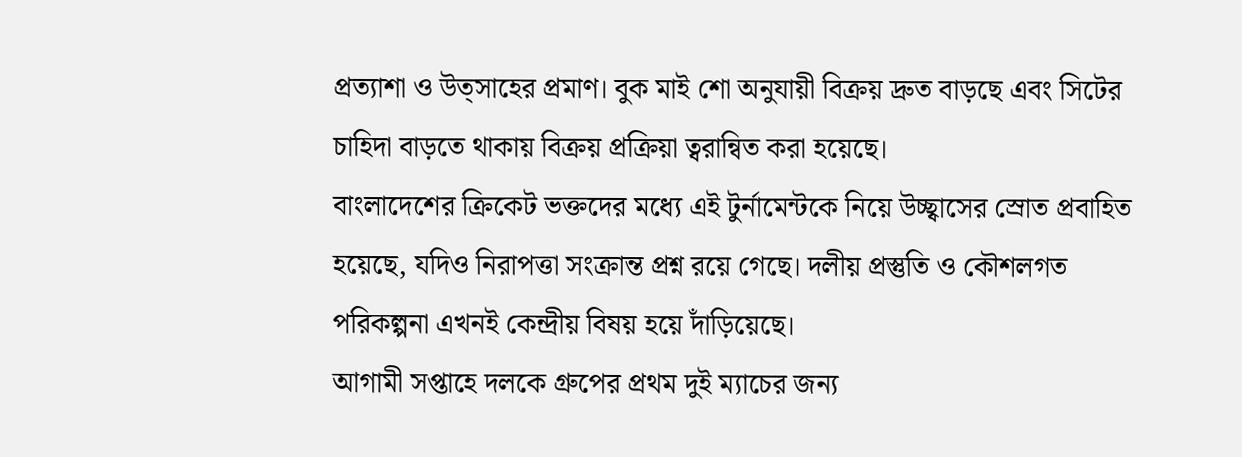প্রত্যাশা ও উত্সাহের প্রমাণ। বুক মাই শো অনুযায়ী বিক্রয় দ্রুত বাড়ছে এবং সিটের চাহিদা বাড়তে থাকায় বিক্রয় প্রক্রিয়া ত্বরান্বিত করা হয়েছে।
বাংলাদেশের ক্রিকেট ভক্তদের মধ্যে এই টুর্নামেন্টকে নিয়ে উচ্ছ্বাসের স্রোত প্রবাহিত হয়েছে, যদিও নিরাপত্তা সংক্রান্ত প্রশ্ন রয়ে গেছে। দলীয় প্রস্তুতি ও কৌশলগত পরিকল্পনা এখনই কেন্দ্রীয় বিষয় হয়ে দাঁড়িয়েছে।
আগামী সপ্তাহে দলকে গ্রুপের প্রথম দুই ম্যাচের জন্য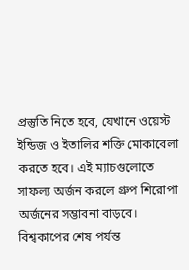প্রস্তুতি নিতে হবে, যেখানে ওয়েস্ট ইন্ডিজ ও ইতালির শক্তি মোকাবেলা করতে হবে। এই ম্যাচগুলোতে সাফল্য অর্জন করলে গ্রুপ শিরোপা অর্জনের সম্ভাবনা বাড়বে।
বিশ্বকাপের শেষ পর্যন্ত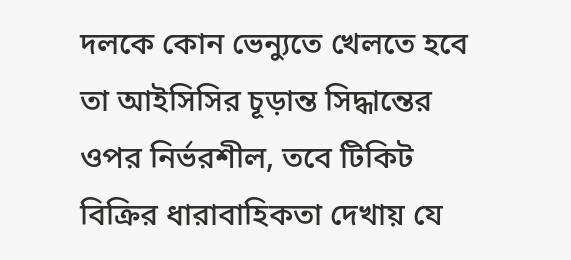দলকে কোন ভেন্যুতে খেলতে হবে তা আইসিসির চূড়ান্ত সিদ্ধান্তের ওপর নির্ভরশীল, তবে টিকিট বিক্রির ধারাবাহিকতা দেখায় যে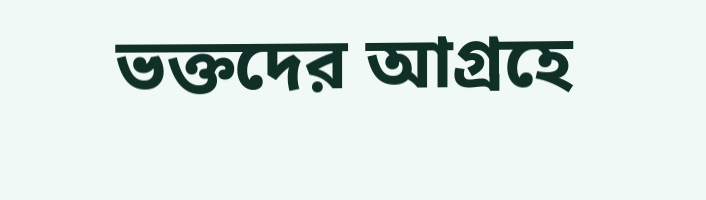ভক্তদের আগ্রহে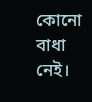কোনো বাধা নেই।